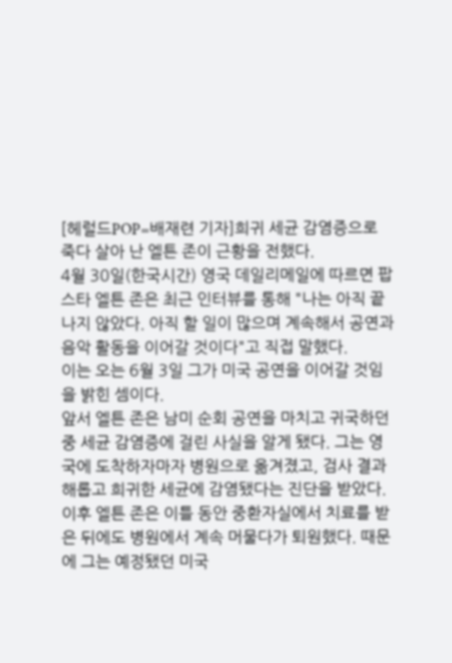[헤럴드POP=배재련 기자]희귀 세균 감염증으로 죽다 살아 난 엘튼 존이 근황을 전했다.
4월 30일(한국시간) 영국 데일리메일에 따르면 팝스타 엘튼 존은 최근 인터뷰를 통해 "나는 아직 끝나지 않았다. 아직 할 일이 많으며 계속해서 공연과 음악 활동을 이어갈 것이다"고 직접 말했다.
이는 오는 6월 3일 그가 미국 공연을 이어갈 것임을 밝힌 셈이다.
앞서 엘튼 존은 남미 순회 공연을 마치고 귀국하던 중 세균 감염증에 걸린 사실을 알게 됐다. 그는 영국에 도착하자마자 병원으로 옮겨졌고, 검사 결과 해롭고 희귀한 세균에 감염됐다는 진단을 받았다.
이후 엘튼 존은 이틀 동안 중환자실에서 치료를 받은 뒤에도 병원에서 계속 머물다가 퇴원했다. 때문에 그는 예정됐던 미국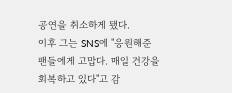공연을 취소하게 됐다.
이후 그는 SNS에 "응원해준 팬들에게 고맙다. 매일 건강을 회복하고 있다"고 감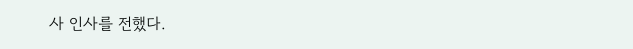사 인사를 전했다.